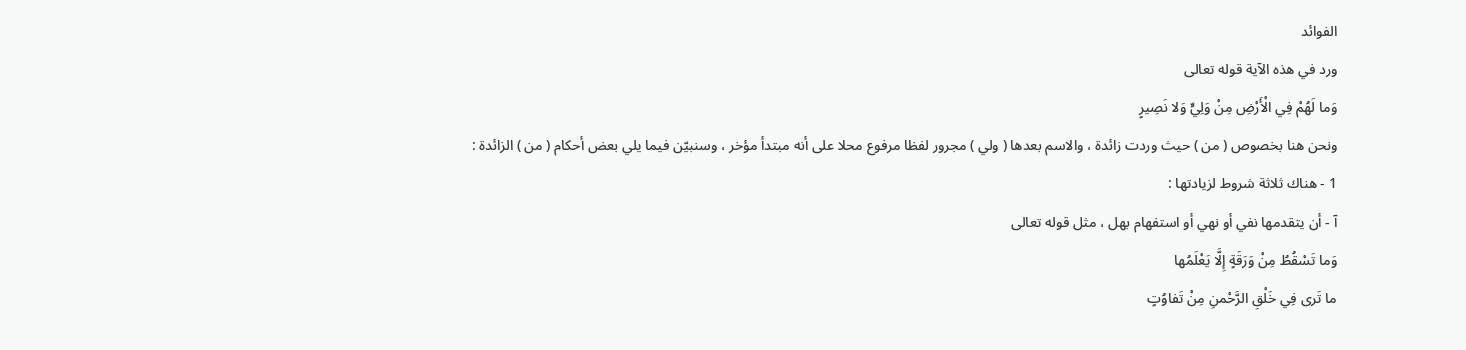الفوائد
ورد في هذه الآية قوله تعالى
وَما لَهُمْ فِي الْأَرْضِ مِنْ وَلِيٍّ وَلا نَصِيرٍ
ونحن هنا بخصوص ( من ) حيث وردت زائدة ، والاسم بعدها ( ولي ) مجرور لفظا مرفوع محلا على أنه مبتدأ مؤخر ، وسنبيّن فيما يلي بعض أحكام ( من ) الزائدة :
1 - هناك ثلاثة شروط لزيادتها :
آ - أن يتقدمها نفي أو نهي أو استفهام بهل ، مثل قوله تعالى
وَما تَسْقُطُ مِنْ وَرَقَةٍ إِلَّا يَعْلَمُها
ما تَرى فِي خَلْقِ الرَّحْمنِ مِنْ تَفاوُتٍ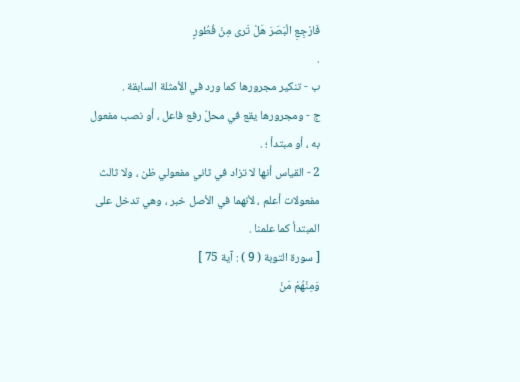فَارْجِعِ الْبَصَرَ هَلْ تَرى مِنْ فُطُورٍ
.
ب - تنكير مجرورها كما ورد في الأمثلة السابقة .
ج - ومجرورها يقع في محلّ رفع فاعل ، أو نصب مفعول به ، أو مبتدأ ؛ .
2 - القياس أنها لا تزاد في ثاني مفعولي ظن ، ولا ثالث مفعولات أعلم ، لأنهما في الأصل خبر ، وهي تدخل على المبتدأ كما علمنا .
[ سورة التوبة ( 9 ) : آية 75 ]
وَمِنْهُمْ مَنْ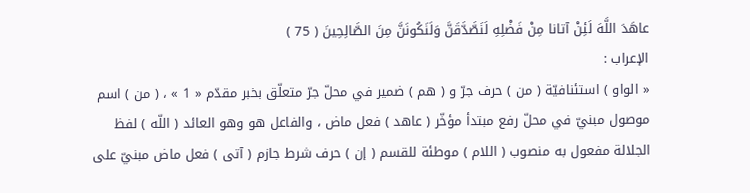عاهَدَ اللَّهَ لَئِنْ آتانا مِنْ فَضْلِهِ لَنَصَّدَّقَنَّ وَلَنَكُونَنَّ مِنَ الصَّالِحِينَ ( 75 )
الإعراب :
« الواو ) استئنافيّة ( من ) حرف جرّ و ( هم ) ضمير في محلّ جرّ متعلّق بخبر مقدّم « 1 » ، ( من ) اسم موصول مبنيّ في محلّ رفع مبتدأ مؤخّر ( عاهد ) فعل ماض ، والفاعل هو وهو العائد ( اللّه ) لفظ الجلالة مفعول به منصوب ( اللام ) موطئة للقسم ( إن ) حرف شرط جازم ( آتى ) فعل ماض مبنيّ على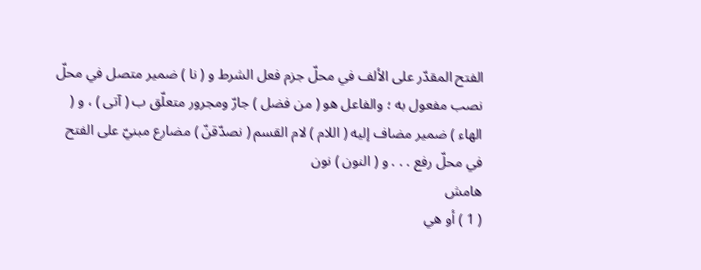الفتح المقدّر على الألف في محلّ جزم فعل الشرط و ( نا ) ضمير متصل في محلّ نصب مفعول به ؛ والفاعل هو ( من فضل ) جارّ ومجرور متعلّق ب ( آتى ) ، و ( الهاء ) ضمير مضاف إليه ( اللام ) لام القسم ( نصدّقنّ ) مضارع مبنيّ على الفتح في محلّ رفع . . . و ( النون ) نون
هامش
( 1 ) أو هي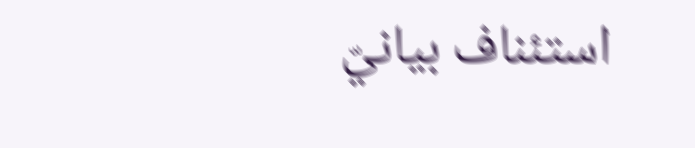استئناف بيانيّ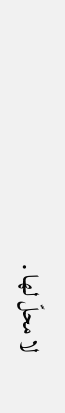لا محلّ لها .